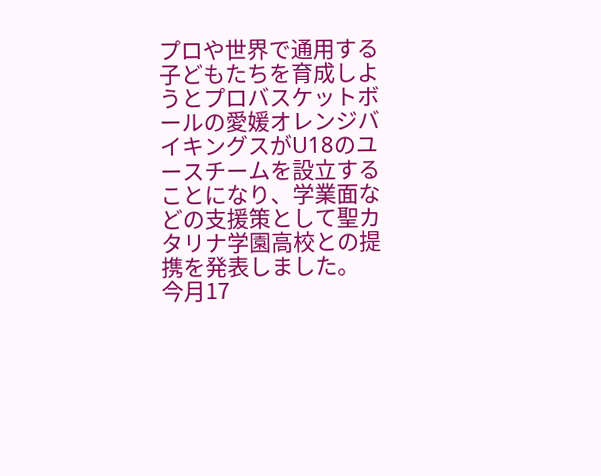プロや世界で通用する子どもたちを育成しようとプロバスケットボールの愛媛オレンジバイキングスがU18のユースチームを設立することになり、学業面などの支援策として聖カタリナ学園高校との提携を発表しました。
今月17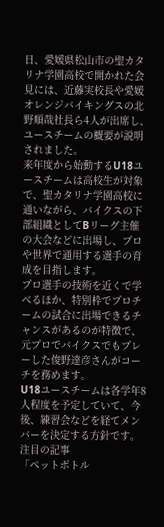日、愛媛県松山市の聖カタリナ学園高校で開かれた会見には、近藤実校長や愛媛オレンジバイキングスの北野順哉社長ら4人が出席し、ユースチームの概要が説明されました。
来年度から始動するU18ユースチームは高校生が対象で、聖カタリナ学園高校に通いながら、バイクスの下部組織としてBリーグ主催の大会などに出場し、プロや世界で通用する選手の育成を目指します。
プロ選手の技術を近くで学べるほか、特別枠でプロチームの試合に出場できるチャンスがあるのが特徴で、元プロでバイクスでもプレーした俊野達彦さんがコーチを務めます。
U18ユースチームは各学年8人程度を予定していて、今後、練習会などを経てメンバーを決定する方針です。
注目の記事
「ペットボトル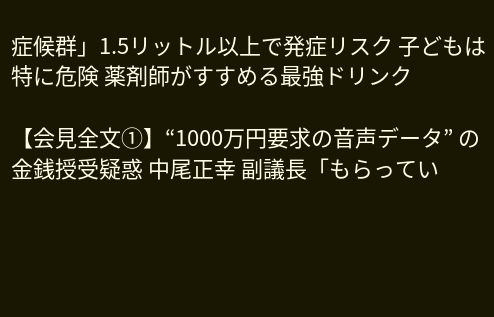症候群」1.5リットル以上で発症リスク 子どもは特に危険 薬剤師がすすめる最強ドリンク

【会見全文①】“1000万円要求の音声データ” の金銭授受疑惑 中尾正幸 副議長「もらってい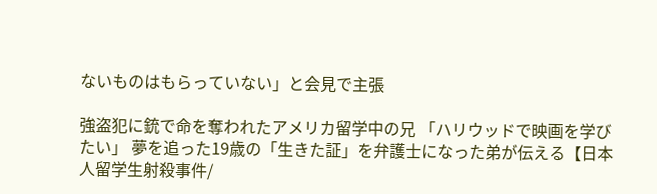ないものはもらっていない」と会見で主張

強盗犯に銃で命を奪われたアメリカ留学中の兄 「ハリウッドで映画を学びたい」 夢を追った19歳の「生きた証」を弁護士になった弟が伝える【日本人留学生射殺事件/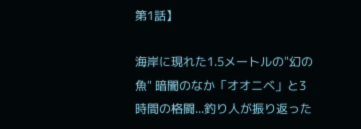第1話】

海岸に現れた1.5メートルの"幻の魚" 暗闇のなか「オオニベ」と3時間の格闘...釣り人が振り返った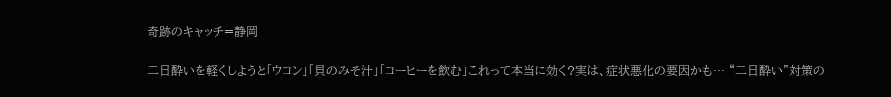奇跡のキャッチ=静岡

二日酔いを軽くしようと「ウコン」「貝のみそ汁」「コーヒーを飲む」これって本当に効く?実は、症状悪化の要因かも… “二日酔い”対策の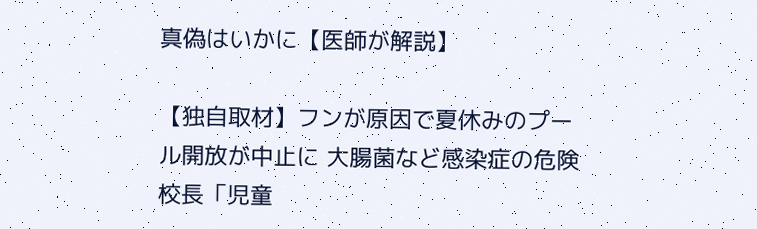真偽はいかに【医師が解説】

【独自取材】フンが原因で夏休みのプール開放が中止に 大腸菌など感染症の危険 校長「児童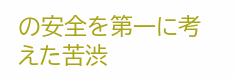の安全を第一に考えた苦渋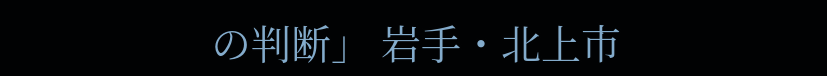の判断」 岩手・北上市